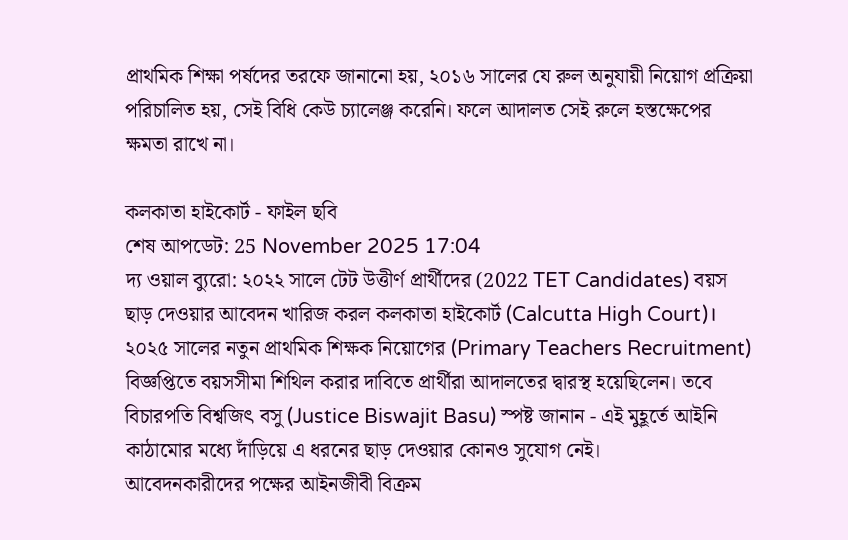প্রাথমিক শিক্ষা পর্ষদের তরফে জানানো হয়, ২০১৬ সালের যে রুল অনুযায়ী নিয়োগ প্রক্রিয়া পরিচালিত হয়, সেই বিধি কেউ চ্যালেঞ্জ করেনি। ফলে আদালত সেই রুলে হস্তক্ষেপের ক্ষমতা রাখে না।

কলকাতা হাইকোর্ট - ফাইল ছবি
শেষ আপডেট: 25 November 2025 17:04
দ্য ওয়াল ব্যুরো: ২০২২ সালে টেট উত্তীর্ণ প্রার্থীদের (2022 TET Candidates) বয়স ছাড় দেওয়ার আবেদন খারিজ করল কলকাতা হাইকোর্ট (Calcutta High Court)। ২০২৫ সালের নতুন প্রাথমিক শিক্ষক নিয়োগের (Primary Teachers Recruitment) বিজ্ঞপ্তিতে বয়সসীমা শিথিল করার দাবিতে প্রার্থীরা আদালতের দ্বারস্থ হয়েছিলেন। তবে বিচারপতি বিশ্বজিৎ বসু (Justice Biswajit Basu) স্পষ্ট জানান - এই মুহূর্তে আইনি কাঠামোর মধ্যে দাঁড়িয়ে এ ধরনের ছাড় দেওয়ার কোনও সুযোগ নেই।
আবেদনকারীদের পক্ষের আইনজীবী বিক্রম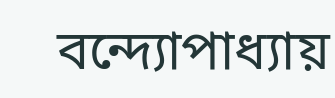বন্দ্যোপাধ্যায়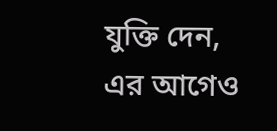যুক্তি দেন, এর আগেও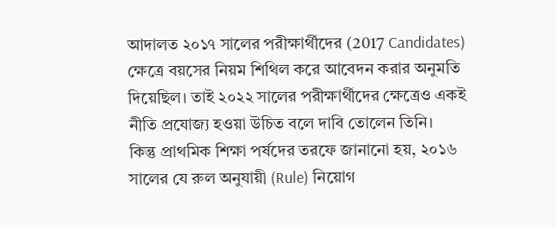আদালত ২০১৭ সালের পরীক্ষার্থীদের (2017 Candidates) ক্ষেত্রে বয়সের নিয়ম শিথিল করে আবেদন করার অনুমতি দিয়েছিল। তাই ২০২২ সালের পরীক্ষার্থীদের ক্ষেত্রেও একই নীতি প্রযোজ্য হওয়া উচিত বলে দাবি তোলেন তিনি।
কিন্তু প্রাথমিক শিক্ষা পর্ষদের তরফে জানানো হয়, ২০১৬ সালের যে রুল অনুযায়ী (Rule) নিয়োগ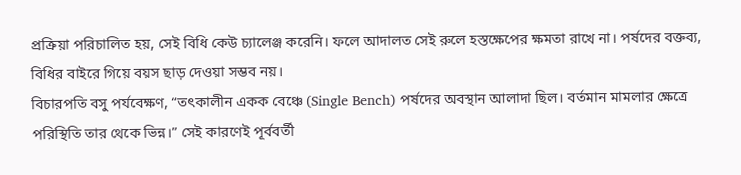প্রক্রিয়া পরিচালিত হয়, সেই বিধি কেউ চ্যালেঞ্জ করেনি। ফলে আদালত সেই রুলে হস্তক্ষেপের ক্ষমতা রাখে না। পর্ষদের বক্তব্য, বিধির বাইরে গিয়ে বয়স ছাড় দেওয়া সম্ভব নয়।
বিচারপতি বসু পর্যবেক্ষণ, “তৎকালীন একক বেঞ্চে (Single Bench) পর্ষদের অবস্থান আলাদা ছিল। বর্তমান মামলার ক্ষেত্রে পরিস্থিতি তার থেকে ভিন্ন।” সেই কারণেই পূর্ববর্তী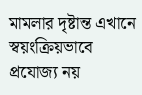মামলার দৃষ্টান্ত এখানে স্বয়ংক্রিয়ভাবে প্রযোজ্য নয়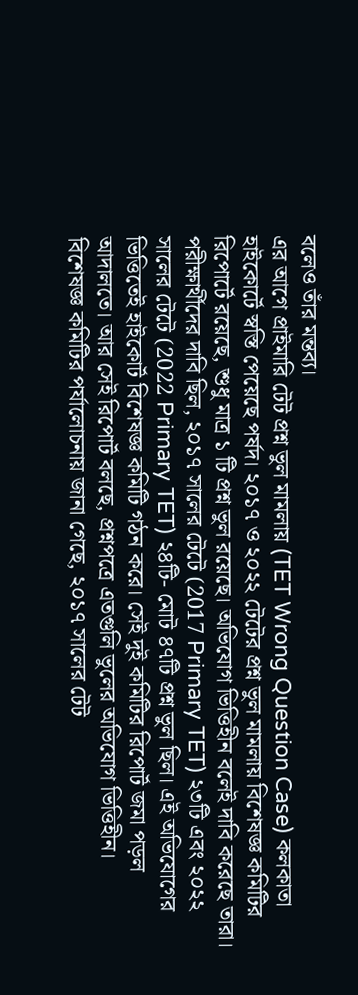বলেও তাঁর মন্তব্য।
এর আগে প্রাইমারি টেট প্রশ্ন ভুল মামলায় (TET Wrong Question Case) কলকাতা হাইকোর্টে স্বস্তি পেয়েছে পর্ষদ। ২০১৭ ও ২০২২ টেটের প্রশ্ন ভুল মামলায় বিশেষজ্ঞ কমিটির রিপোর্টে রয়েছে, শুধু মাত্র ১ টি প্রশ্ন ভুল রয়েছে। অভিযোগ ভিত্তিহীন বলেই দাবি করেছে তারা।
পরীক্ষার্থীদের দাবি ছিল, ২০১৭ সালের টেটে (2017 Primary TET) ২৩টি এবং ২০২২ সালের টেটে (2022 Primary TET) ২৪টি- মোট ৪৭টি প্রশ্ন ভুল ছিল। এই অভিযোগের ভিত্তিতেই হাইকোর্ট বিশেষজ্ঞ কমিটি গঠন করে। সেই দুই কমিটির রিপোর্ট জমা পড়ল আদালতে। আর সেই রিপোর্ট বলছে, প্রশ্নপত্রে এতগুলি ভুলের অভিযোগ ভিত্তিহীন।
বিশেষজ্ঞ কমিটির পর্যালোচনায় জানা গেছে, ২০১৭ সালের টেট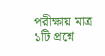পরীক্ষায় মাত্র ১টি প্রশ্নে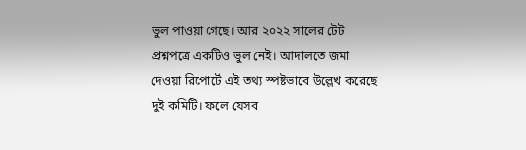ভুল পাওয়া গেছে। আর ২০২২ সালের টেট প্রশ্নপত্রে একটিও ভুল নেই। আদালতে জমা দেওয়া রিপোর্টে এই তথ্য স্পষ্টভাবে উল্লেখ করেছে দুই কমিটি। ফলে যেসব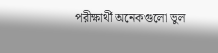পরীক্ষার্থী অনেকগুলো ভুল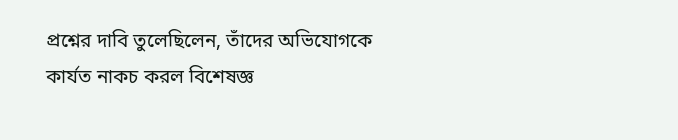প্রশ্নের দাবি তুলেছিলেন, তাঁদের অভিযোগকে কার্যত নাকচ করল বিশেষজ্ঞ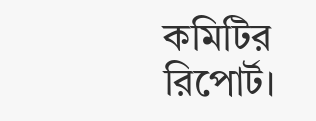কমিটির রিপোর্ট।